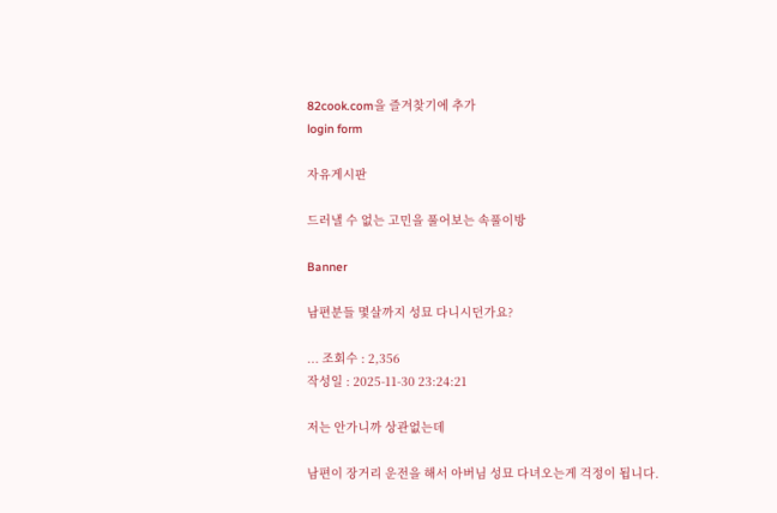82cook.com을 즐겨찾기에 추가
login form

자유게시판

드러낼 수 없는 고민을 풀어보는 속풀이방

Banner

남편분들 몇살까지 성묘 다니시던가요?

... 조회수 : 2,356
작성일 : 2025-11-30 23:24:21

저는 안가니까 상관없는데

남편이 장거리 운전을 해서 아버님 성묘 다녀오는게 걱정이 됩니다.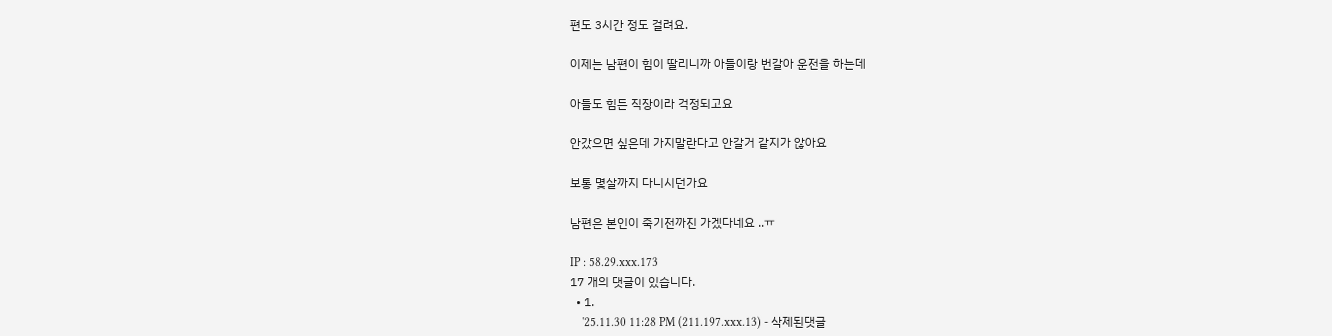편도 3시간 정도 걸려요.

이제는 남편이 힘이 딸리니까 아들이랑 번갈아 운전을 하는데

아들도 힘든 직장이라 걱정되고요

안갔으면 싶은데 가지말란다고 안갈거 같지가 않아요

보통 몇살까지 다니시던가요

남편은 본인이 죽기전까진 가겠다네요 ..ㅠ

IP : 58.29.xxx.173
17 개의 댓글이 있습니다.
  • 1.
    '25.11.30 11:28 PM (211.197.xxx.13) - 삭제된댓글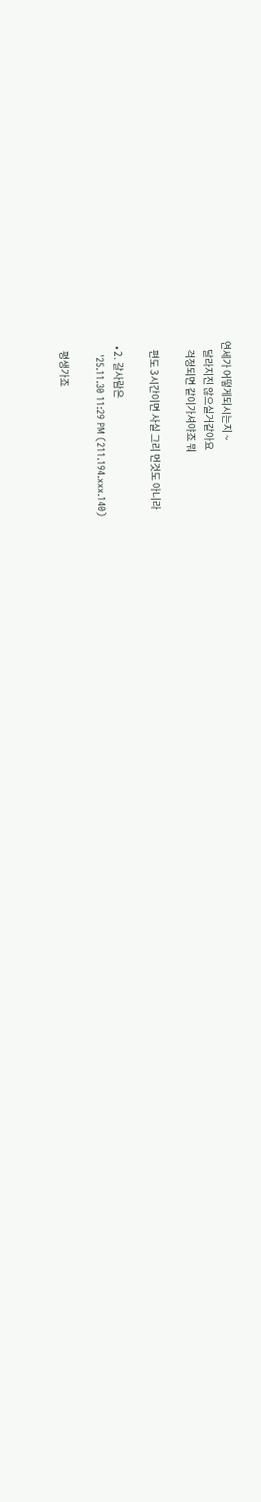연세가 어떻게되시는지 ~
    달라지진 않으실거같아요
    걱정되면 같이가셔야죠 뭐

    편도 3시간이면 사실 그리 먼것도 아니라

  • 2. 갈사람은
    '25.11.30 11:29 PM (211.194.xxx.140)

    평생가죠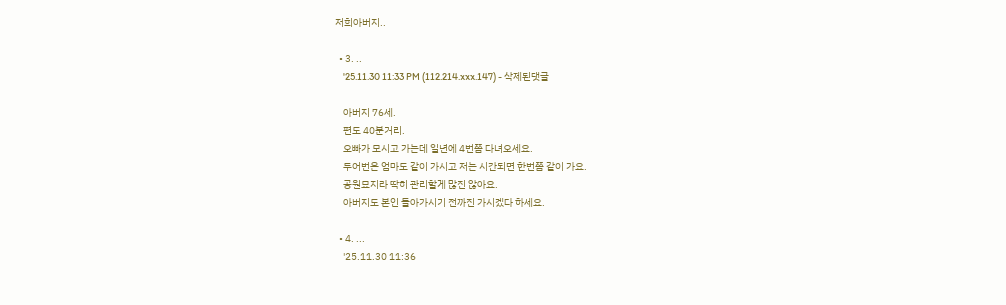저희아버지..

  • 3. ..
    '25.11.30 11:33 PM (112.214.xxx.147) - 삭제된댓글

    아버지 76세.
    편도 40분거리.
    오빠가 모시고 가는데 일년에 4번쯤 다녀오세요.
    두어번은 엄마도 같이 가시고 저는 시간되면 한번쯤 같이 가요.
    공원묘지라 딱히 관리할게 많진 않아요.
    아버지도 본인 돌아가시기 전까진 가시겠다 하세요.

  • 4. ...
    '25.11.30 11:36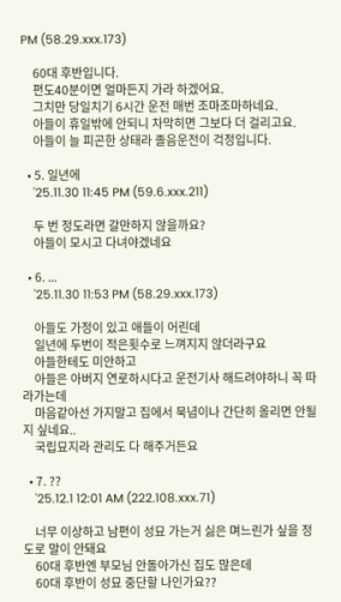PM (58.29.xxx.173)

    60대 후반입니다.
    편도40분이면 얼마든지 가라 하겠어요.
    그치만 당일치기 6시간 운전 매번 조마조마하네요.
    아들이 휴일밖에 안되니 차막히면 그보다 더 걸리고요.
    아들이 늘 피곤한 상태라 졸음운전이 걱정입니다.

  • 5. 일년에
    '25.11.30 11:45 PM (59.6.xxx.211)

    두 번 정도라면 갈만하지 않을까요?
    아들이 모시고 다녀야겠네요

  • 6. ...
    '25.11.30 11:53 PM (58.29.xxx.173)

    아들도 가정이 있고 애들이 어린데
    일년에 두번이 적은횟수로 느껴지지 않더라구요
    아들한테도 미안하고
    아들은 아버지 연로하시다고 운전기사 해드려야하니 꼭 따라가는데
    마음같아선 가지말고 집에서 묵념이나 간단히 올리면 안될지 싶네요..
    국립묘지라 관리도 다 해주거든요

  • 7. ??
    '25.12.1 12:01 AM (222.108.xxx.71)

    너무 이상하고 남편이 성묘 가는거 싫은 며느린가 싶을 정도로 말이 안돼요
    60대 후반엔 부모님 안돌아가신 집도 많은데
    60대 후반이 성묘 중단할 나인가요??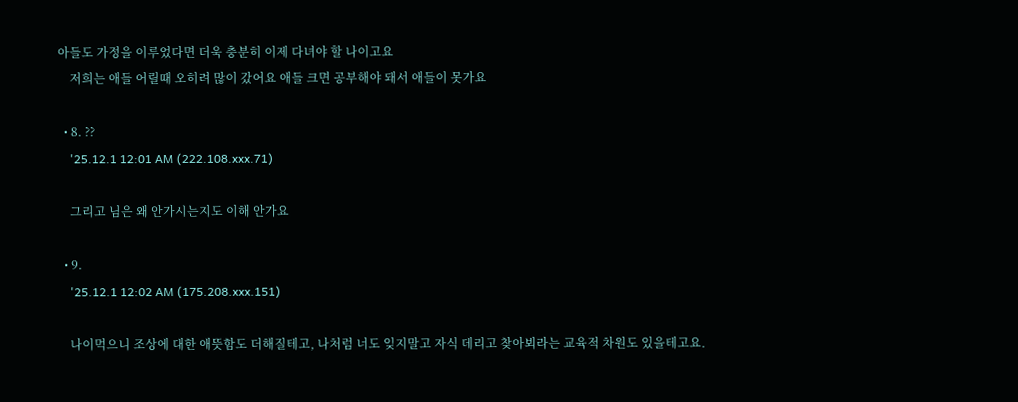아들도 가정을 이루었다면 더욱 충분히 이제 다녀야 할 나이고요
    저희는 애들 어릴때 오히려 많이 갔어요 애들 크면 공부해야 돼서 애들이 못가요

  • 8. ??
    '25.12.1 12:01 AM (222.108.xxx.71)

    그리고 님은 왜 안가시는지도 이해 안가요

  • 9.
    '25.12.1 12:02 AM (175.208.xxx.151)

    나이먹으니 조상에 대한 애뜻함도 더해질테고, 나처럼 너도 잊지말고 자식 데리고 찾아뵈라는 교육적 차원도 있을테고요.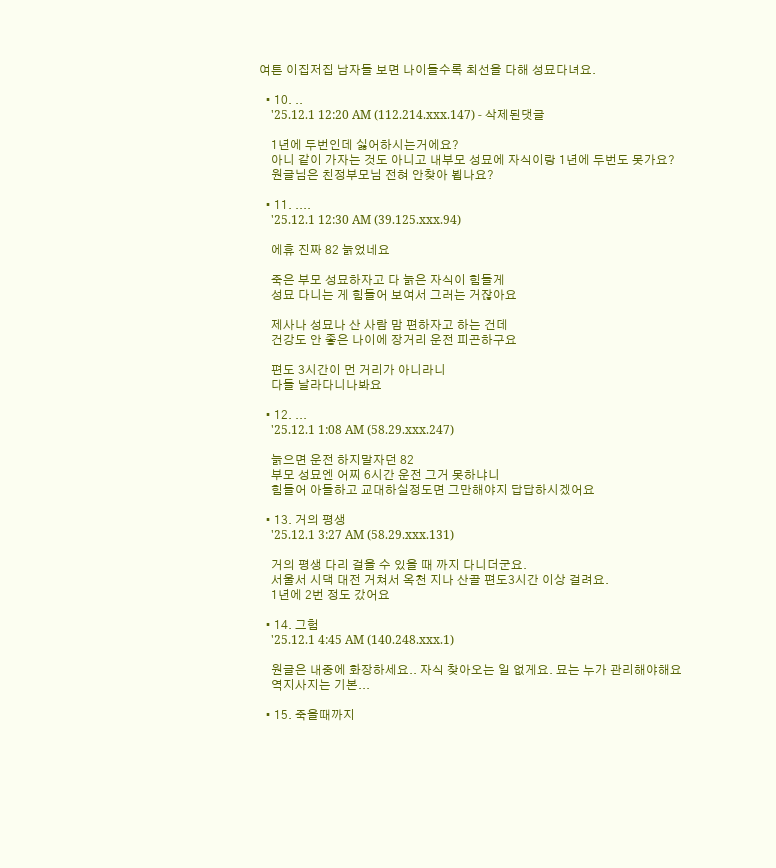여튼 이집저집 남자들 보면 나이들수록 최선을 다해 성묘다녀요.

  • 10. ..
    '25.12.1 12:20 AM (112.214.xxx.147) - 삭제된댓글

    1년에 두번인데 싫어하시는거에요?
    아니 같이 가자는 것도 아니고 내부모 성묘에 자식이랑 1년에 두번도 못가요?
    원글님은 친정부모님 전혀 안찾아 뵙나요?

  • 11. ....
    '25.12.1 12:30 AM (39.125.xxx.94)

    에휴 진짜 82 늙었네요

    죽은 부모 성묘하자고 다 늙은 자식이 힘들게
    성묘 다니는 게 힘들어 보여서 그러는 거잖아요

    제사나 성묘나 산 사람 맘 편하자고 하는 건데
    건강도 안 좋은 나이에 장거리 운전 피곤하구요

    편도 3시간이 먼 거리가 아니라니
    다들 날라다니나봐요

  • 12. ...
    '25.12.1 1:08 AM (58.29.xxx.247)

    늙으면 운전 하지말자던 82
    부모 성묘엔 어찌 6시간 운전 그거 못하냐니
    힘들어 아들하고 교대하실정도면 그만해야지 답답하시겠어요

  • 13. 거의 평생
    '25.12.1 3:27 AM (58.29.xxx.131)

    거의 평생 다리 걸을 수 있을 때 까지 다니더군요.
    서울서 시댁 대전 거쳐서 옥천 지나 산골 편도3시간 이상 걸려요.
    1년에 2번 정도 갔어요

  • 14. 그험
    '25.12.1 4:45 AM (140.248.xxx.1)

    원글은 내중에 화장하세요.. 자식 찾아오는 일 없게요. 묘는 누가 관리해야해요
    역지사지는 기본...

  • 15. 죽을때까지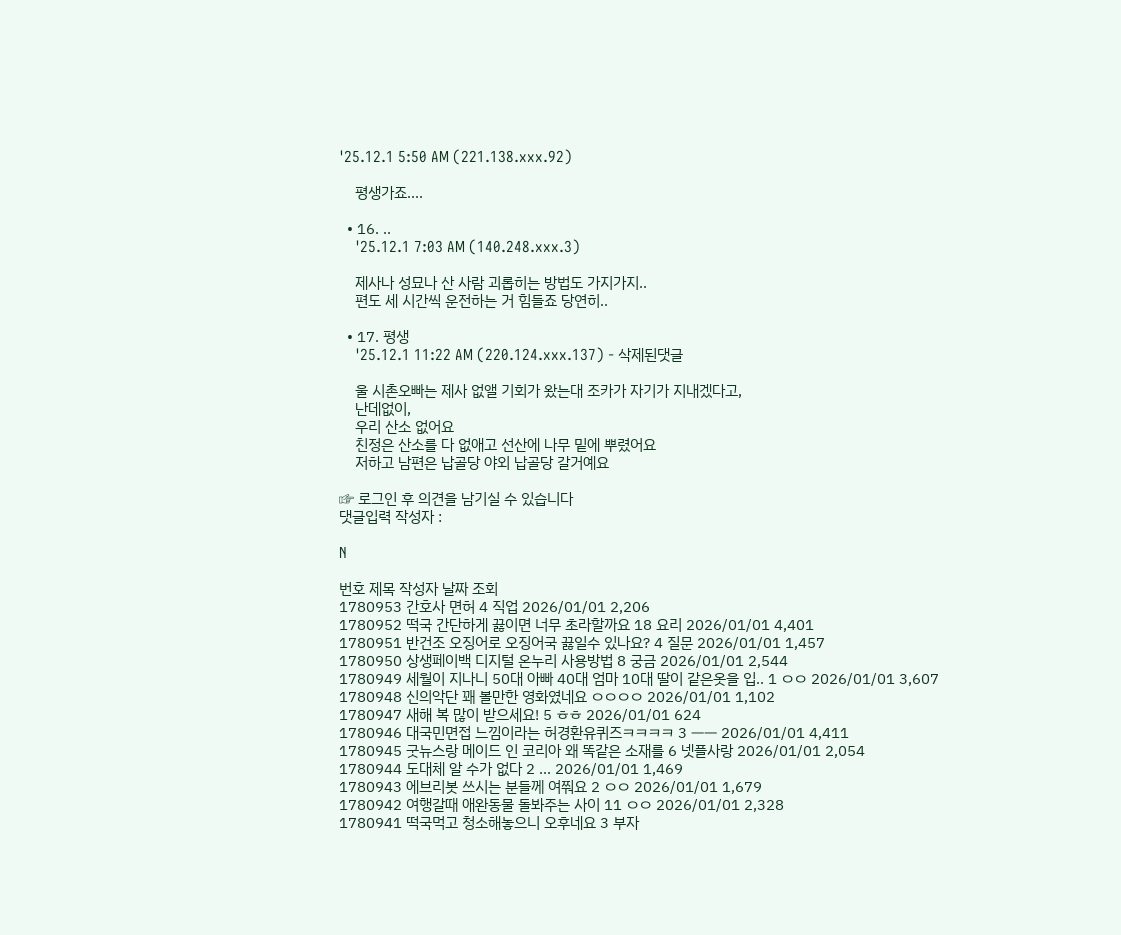'25.12.1 5:50 AM (221.138.xxx.92)

    평생가죠....

  • 16. ..
    '25.12.1 7:03 AM (140.248.xxx.3)

    제사나 성묘나 산 사람 괴롭히는 방법도 가지가지..
    편도 세 시간씩 운전하는 거 힘들죠 당연히..

  • 17. 평생
    '25.12.1 11:22 AM (220.124.xxx.137) - 삭제된댓글

    울 시촌오빠는 제사 없앨 기회가 왔는대 조카가 자기가 지내겠다고,
    난데없이,
    우리 산소 없어요
    친정은 산소를 다 없애고 선산에 나무 밑에 뿌렸어요
    저하고 남편은 납골당 야외 납골당 갈거예요

☞ 로그인 후 의견을 남기실 수 있습니다
댓글입력 작성자 :

N

번호 제목 작성자 날짜 조회
1780953 간호사 면허 4 직업 2026/01/01 2,206
1780952 떡국 간단하게 끓이면 너무 초라할까요 18 요리 2026/01/01 4,401
1780951 반건조 오징어로 오징어국 끓일수 있나요? 4 질문 2026/01/01 1,457
1780950 상생페이백 디지털 온누리 사용방법 8 궁금 2026/01/01 2,544
1780949 세월이 지나니 50대 아빠 40대 엄마 10대 딸이 같은옷을 입.. 1 ㅇㅇ 2026/01/01 3,607
1780948 신의악단 꽤 볼만한 영화였네요 ㅇㅇㅇㅇ 2026/01/01 1,102
1780947 새해 복 많이 받으세요! 5 ㅎㅎ 2026/01/01 624
1780946 대국민면접 느낌이라는 허경환유퀴즈ㅋㅋㅋㅋ 3 ㅡㅡ 2026/01/01 4,411
1780945 굿뉴스랑 메이드 인 코리아 왜 똑같은 소재를 6 넷플사랑 2026/01/01 2,054
1780944 도대체 알 수가 없다 2 ... 2026/01/01 1,469
1780943 에브리봇 쓰시는 분들께 여쭤요 2 ㅇㅇ 2026/01/01 1,679
1780942 여행갈때 애완동물 돌봐주는 사이 11 ㅇㅇ 2026/01/01 2,328
1780941 떡국먹고 청소해놓으니 오후네요 3 부자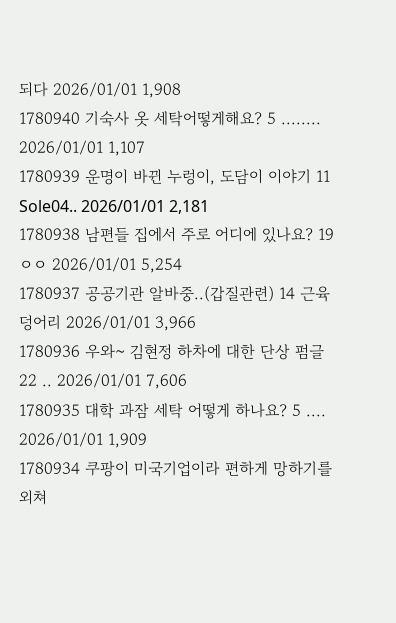되다 2026/01/01 1,908
1780940 기숙사 옷 세탁어떻게해요? 5 ........ 2026/01/01 1,107
1780939 운명이 바뀐 누렁이, 도담이 이야기 11 Sole04.. 2026/01/01 2,181
1780938 남편들 집에서 주로 어디에 있나요? 19 ㅇㅇ 2026/01/01 5,254
1780937 공공기관 알바중..(갑질관련) 14 근육덩어리 2026/01/01 3,966
1780936 우와~ 김현정 하차에 대한 단상 펌글 22 .. 2026/01/01 7,606
1780935 대학 과잠 세탁 어떻게 하나요? 5 .... 2026/01/01 1,909
1780934 쿠팡이 미국기업이라 편하게 망하기를 외쳐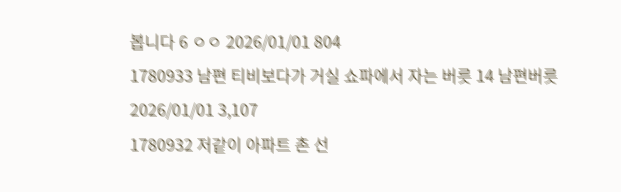봅니다 6 ㅇㅇ 2026/01/01 804
1780933 남편 티비보다가 거실 쇼파에서 자는 버릇 14 남편버릇 2026/01/01 3,107
1780932 저같이 아파트 촌 선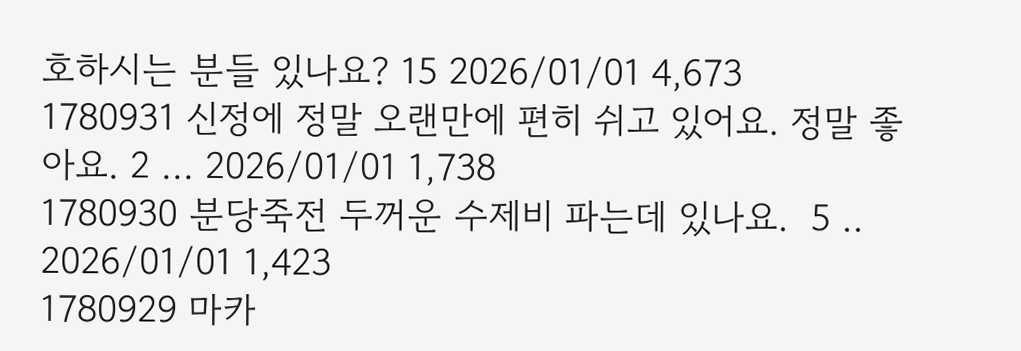호하시는 분들 있나요? 15 2026/01/01 4,673
1780931 신정에 정말 오랜만에 편히 쉬고 있어요. 정말 좋아요. 2 ... 2026/01/01 1,738
1780930 분당죽전 두꺼운 수제비 파는데 있나요.  5 .. 2026/01/01 1,423
1780929 마카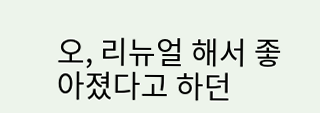오, 리뉴얼 해서 좋아졌다고 하던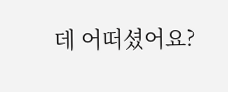데 어떠셨어요?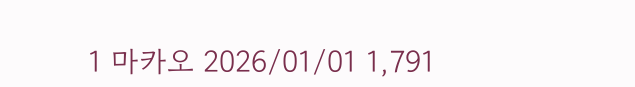1 마카오 2026/01/01 1,791